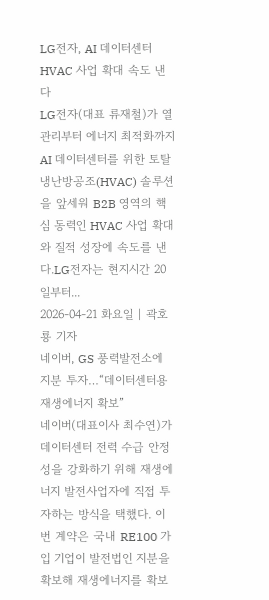LG전자, AI 데이터센터 HVAC 사업 확대 속도 낸다
LG전자(대표 류재철)가 열관리부터 에너지 최적화까지 AI 데이터센터를 위한 토탈 냉난방공조(HVAC) 솔루션을 앞세워 B2B 영역의 핵심 동력인 HVAC 사업 확대와 질적 성장에 속도를 낸다.LG전자는 현지시간 20일부터...
2026-04-21 화요일 | 곽호룡 기자
네이버, GS 풍력발전소에 지분 투자…“데이터센터용 재생에너지 확보”
네이버(대표이사 최수연)가 데이터센터 전력 수급 안정성을 강화하기 위해 재생에너지 발전사업자에 직접 투자하는 방식을 택했다. 이번 계약은 국내 RE100 가입 기업이 발전법인 지분을 확보해 재생에너지를 확보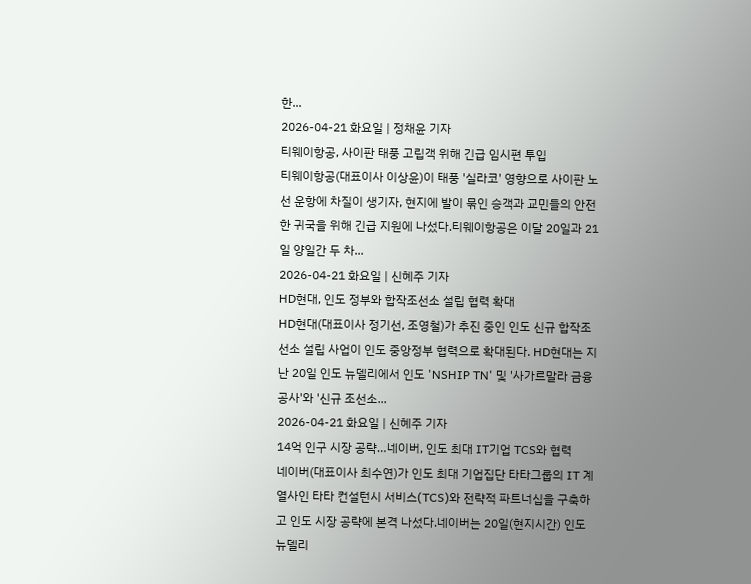한...
2026-04-21 화요일 | 정채윤 기자
티웨이항공, 사이판 태풍 고립객 위해 긴급 임시편 투입
티웨이항공(대표이사 이상윤)이 태풍 '실라코' 영향으로 사이판 노선 운항에 차질이 생기자, 현지에 발이 묶인 승객과 교민들의 안전한 귀국을 위해 긴급 지원에 나섰다.티웨이항공은 이달 20일과 21일 양일간 두 차...
2026-04-21 화요일 | 신혜주 기자
HD현대, 인도 정부와 합작조선소 설립 협력 확대
HD현대(대표이사 정기선, 조영철)가 추진 중인 인도 신규 합작조선소 설립 사업이 인도 중앙정부 협력으로 확대된다. HD현대는 지난 20일 인도 뉴델리에서 인도 'NSHIP TN' 및 '사가르말라 금융공사'와 '신규 조선소...
2026-04-21 화요일 | 신혜주 기자
14억 인구 시장 공략…네이버, 인도 최대 IT기업 TCS와 협력
네이버(대표이사 최수연)가 인도 최대 기업집단 타타그룹의 IT 계열사인 타타 컨설턴시 서비스(TCS)와 전략적 파트너십을 구축하고 인도 시장 공략에 본격 나섰다.네이버는 20일(현지시간) 인도 뉴델리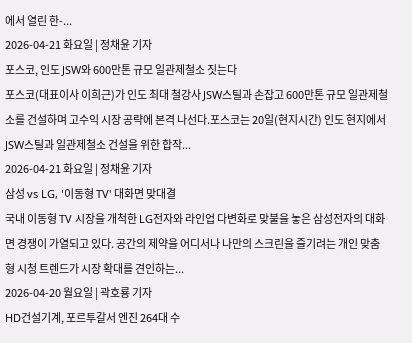에서 열린 한-...
2026-04-21 화요일 | 정채윤 기자
포스코, 인도 JSW와 600만톤 규모 일관제철소 짓는다
포스코(대표이사 이희근)가 인도 최대 철강사 JSW스틸과 손잡고 600만톤 규모 일관제철소를 건설하며 고수익 시장 공략에 본격 나선다.포스코는 20일(현지시간) 인도 현지에서 JSW스틸과 일관제철소 건설을 위한 합작...
2026-04-21 화요일 | 정채윤 기자
삼성 vs LG, '이동형 TV' 대화면 맞대결
국내 이동형 TV 시장을 개척한 LG전자와 라인업 다변화로 맞불을 놓은 삼성전자의 대화면 경쟁이 가열되고 있다. 공간의 제약을 어디서나 나만의 스크린을 즐기려는 개인 맞춤형 시청 트렌드가 시장 확대를 견인하는...
2026-04-20 월요일 | 곽호룡 기자
HD건설기계, 포르투갈서 엔진 264대 수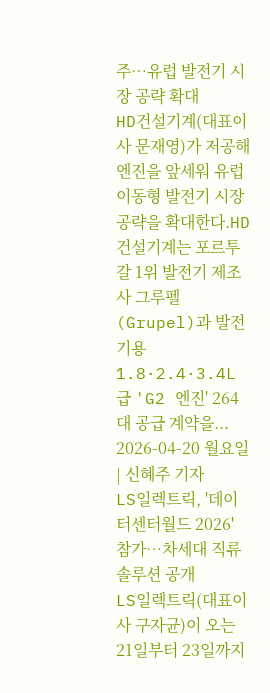주…유럽 발전기 시장 공략 확대
HD건설기계(대표이사 문재영)가 저공해 엔진을 앞세워 유럽 이동형 발전기 시장 공략을 확대한다.HD건설기계는 포르투갈 1위 발전기 제조사 그루펠(Grupel)과 발전기용 1.8·2.4·3.4L급 'G2 엔진' 264대 공급 계약을...
2026-04-20 월요일 | 신혜주 기자
LS일렉트릭, '데이터센터월드 2026' 참가…차세대 직류 솔루션 공개
LS일렉트릭(대표이사 구자균)이 오는 21일부터 23일까지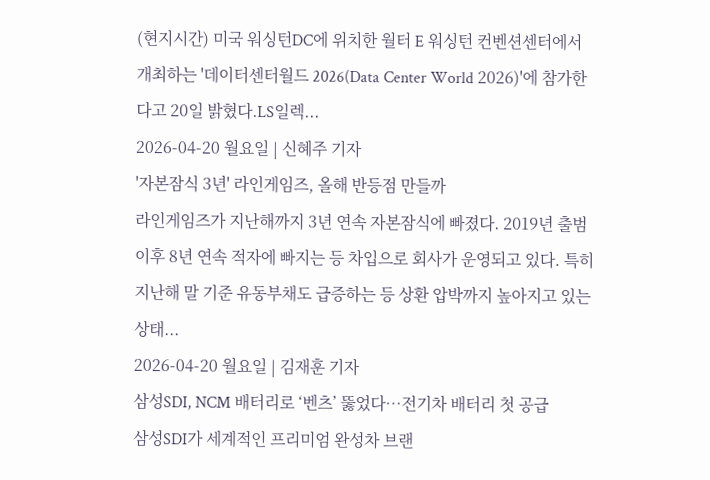(현지시간) 미국 워싱턴DC에 위치한 월터 E 워싱턴 컨벤션센터에서 개최하는 '데이터센터월드 2026(Data Center World 2026)'에 참가한다고 20일 밝혔다.LS일렉...
2026-04-20 월요일 | 신혜주 기자
'자본잠식 3년' 라인게임즈, 올해 반등점 만들까
라인게임즈가 지난해까지 3년 연속 자본잠식에 빠졌다. 2019년 출범 이후 8년 연속 적자에 빠지는 등 차입으로 회사가 운영되고 있다. 특히 지난해 말 기준 유동부채도 급증하는 등 상환 압박까지 높아지고 있는 상태...
2026-04-20 월요일 | 김재훈 기자
삼성SDI, NCM 배터리로 ‘벤츠’ 뚫었다…전기차 배터리 첫 공급
삼성SDI가 세계적인 프리미엄 완성차 브랜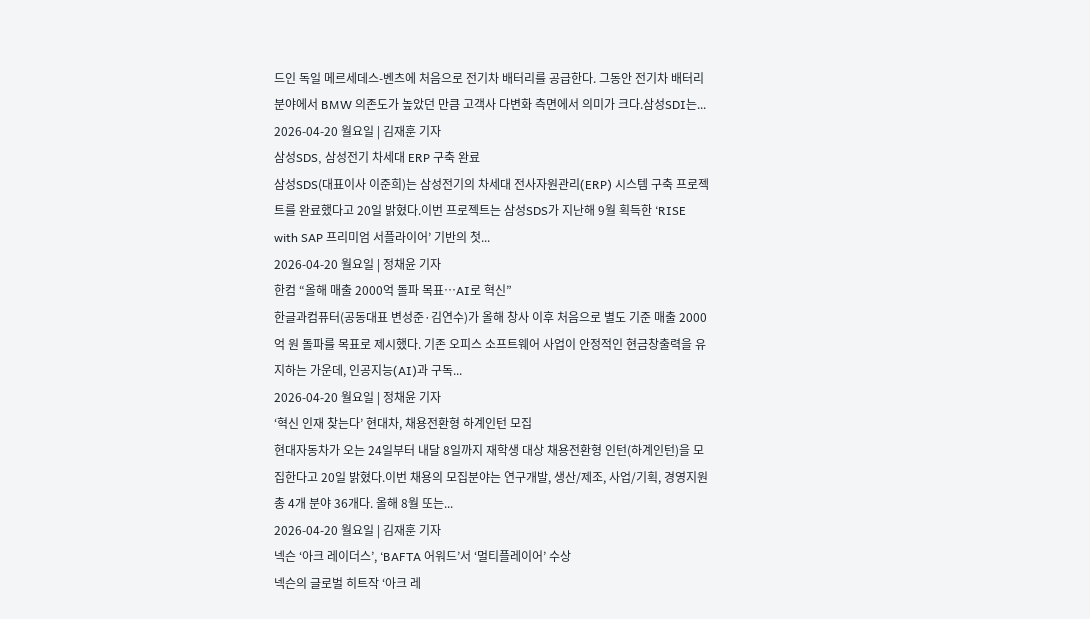드인 독일 메르세데스-벤츠에 처음으로 전기차 배터리를 공급한다. 그동안 전기차 배터리 분야에서 BMW 의존도가 높았던 만큼 고객사 다변화 측면에서 의미가 크다.삼성SDI는...
2026-04-20 월요일 | 김재훈 기자
삼성SDS, 삼성전기 차세대 ERP 구축 완료
삼성SDS(대표이사 이준희)는 삼성전기의 차세대 전사자원관리(ERP) 시스템 구축 프로젝트를 완료했다고 20일 밝혔다.이번 프로젝트는 삼성SDS가 지난해 9월 획득한 ‘RISE with SAP 프리미엄 서플라이어’ 기반의 첫...
2026-04-20 월요일 | 정채윤 기자
한컴 “올해 매출 2000억 돌파 목표…AI로 혁신”
한글과컴퓨터(공동대표 변성준·김연수)가 올해 창사 이후 처음으로 별도 기준 매출 2000억 원 돌파를 목표로 제시했다. 기존 오피스 소프트웨어 사업이 안정적인 현금창출력을 유지하는 가운데, 인공지능(AI)과 구독...
2026-04-20 월요일 | 정채윤 기자
‘혁신 인재 찾는다’ 현대차, 채용전환형 하계인턴 모집
현대자동차가 오는 24일부터 내달 8일까지 재학생 대상 채용전환형 인턴(하계인턴)을 모집한다고 20일 밝혔다.이번 채용의 모집분야는 연구개발, 생산/제조, 사업/기획, 경영지원 총 4개 분야 36개다. 올해 8월 또는...
2026-04-20 월요일 | 김재훈 기자
넥슨 ‘아크 레이더스’, ‘BAFTA 어워드’서 ‘멀티플레이어’ 수상
넥슨의 글로벌 히트작 ‘아크 레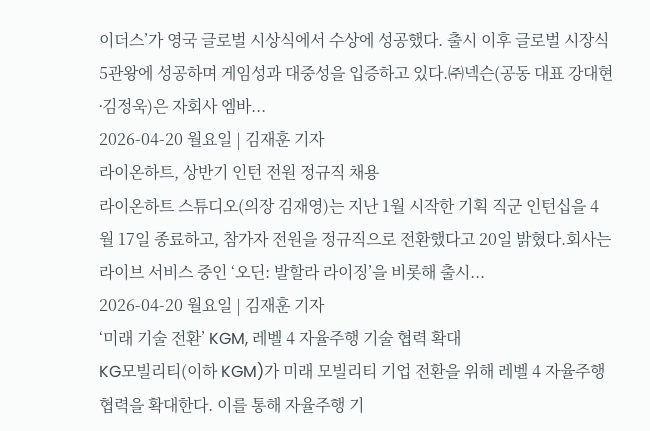이더스’가 영국 글로벌 시상식에서 수상에 성공했다. 출시 이후 글로벌 시장식 5관왕에 성공하며 게임성과 대중성을 입증하고 있다.㈜넥슨(공동 대표 강대현∙김정욱)은 자회사 엠바...
2026-04-20 월요일 | 김재훈 기자
라이온하트, 상반기 인턴 전원 정규직 채용
라이온하트 스튜디오(의장 김재영)는 지난 1월 시작한 기획 직군 인턴십을 4월 17일 종료하고, 참가자 전원을 정규직으로 전환했다고 20일 밝혔다.회사는 라이브 서비스 중인 ‘오딘: 발할라 라이징’을 비롯해 출시...
2026-04-20 월요일 | 김재훈 기자
‘미래 기술 전환’ KGM, 레벨 4 자율주행 기술 협력 확대
KG모빌리티(이하 KGM)가 미래 모빌리티 기업 전환을 위해 레벨 4 자율주행 협력을 확대한다. 이를 통해 자율주행 기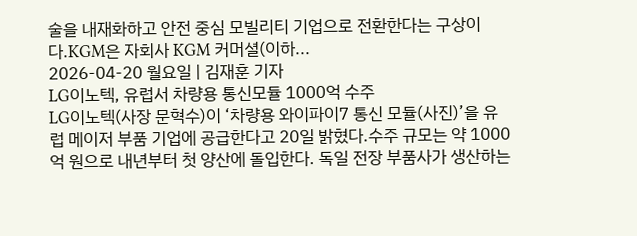술을 내재화하고 안전 중심 모빌리티 기업으로 전환한다는 구상이다.KGM은 자회사 KGM 커머셜(이하...
2026-04-20 월요일 | 김재훈 기자
LG이노텍, 유럽서 차량용 통신모듈 1000억 수주
LG이노텍(사장 문혁수)이 ‘차량용 와이파이7 통신 모듈(사진)’을 유럽 메이저 부품 기업에 공급한다고 20일 밝혔다.수주 규모는 약 1000억 원으로 내년부터 첫 양산에 돌입한다. 독일 전장 부품사가 생산하는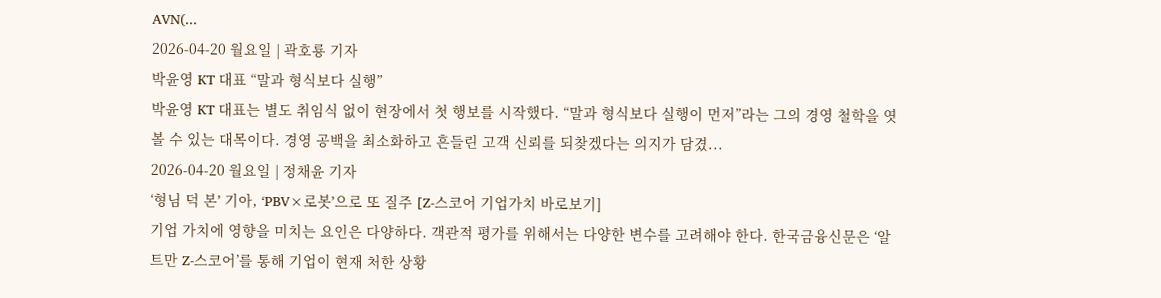AVN(...
2026-04-20 월요일 | 곽호룡 기자
박윤영 KT 대표 “말과 형식보다 실행”
박윤영 KT 대표는 별도 취임식 없이 현장에서 첫 행보를 시작했다. “말과 형식보다 실행이 먼저”라는 그의 경영 철학을 엿볼 수 있는 대목이다. 경영 공백을 최소화하고 흔들린 고객 신뢰를 되찾겠다는 의지가 담겼...
2026-04-20 월요일 | 정채윤 기자
‘형님 덕 본ʼ 기아, ‘PBV×로봇ʼ으로 또 질주 [Z-스코어 기업가치 바로보기]
기업 가치에 영향을 미치는 요인은 다양하다. 객관적 평가를 위해서는 다양한 변수를 고려해야 한다. 한국금융신문은 ‘알트만 Z-스코어’를 통해 기업이 현재 처한 상황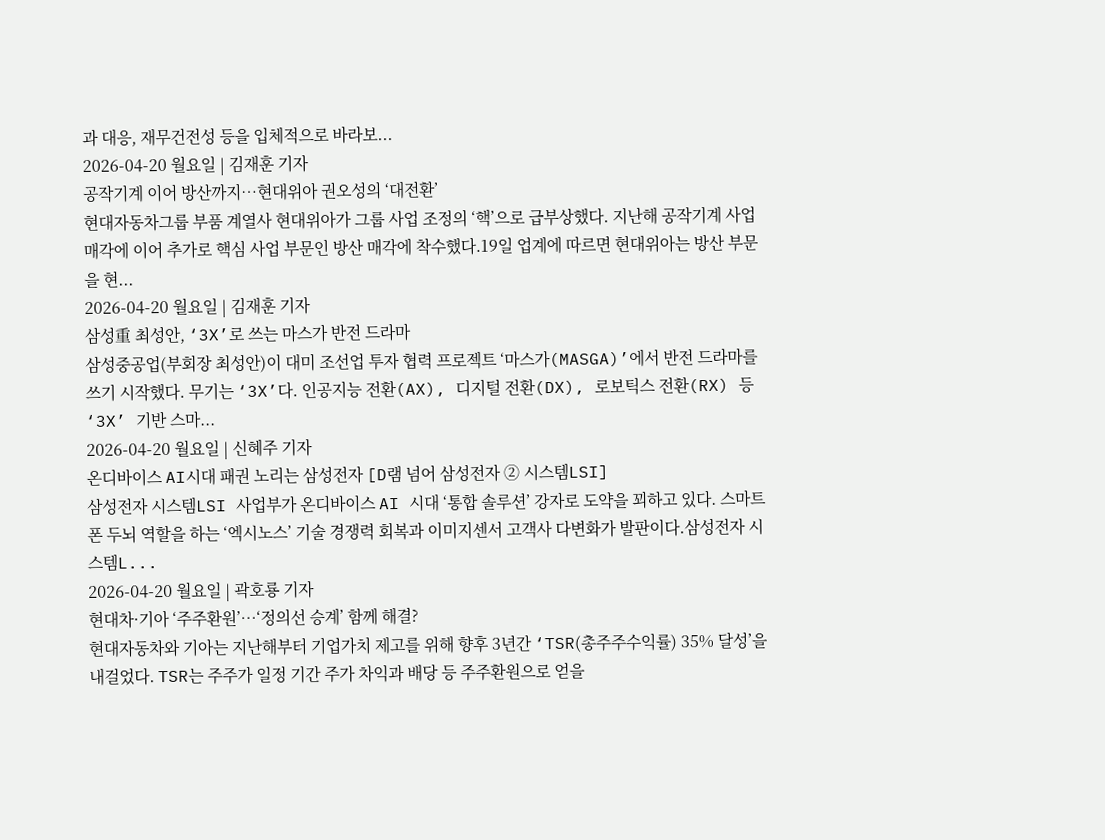과 대응, 재무건전성 등을 입체적으로 바라보...
2026-04-20 월요일 | 김재훈 기자
공작기계 이어 방산까지…현대위아 권오성의 ‘대전환’
현대자동차그룹 부품 계열사 현대위아가 그룹 사업 조정의 ‘핵’으로 급부상했다. 지난해 공작기계 사업 매각에 이어 추가로 핵심 사업 부문인 방산 매각에 착수했다.19일 업계에 따르면 현대위아는 방산 부문을 현...
2026-04-20 월요일 | 김재훈 기자
삼성重 최성안, ‘3X’로 쓰는 마스가 반전 드라마
삼성중공업(부회장 최성안)이 대미 조선업 투자 협력 프로젝트 ‘마스가(MASGA)’에서 반전 드라마를 쓰기 시작했다. 무기는 ‘3X’다. 인공지능 전환(AX), 디지털 전환(DX), 로보틱스 전환(RX) 등 ‘3X’ 기반 스마...
2026-04-20 월요일 | 신혜주 기자
온디바이스 AI시대 패권 노리는 삼성전자 [D램 넘어 삼성전자 ② 시스템LSI]
삼성전자 시스템LSI 사업부가 온디바이스 AI 시대 ‘통합 솔루션’ 강자로 도약을 꾀하고 있다. 스마트폰 두뇌 역할을 하는 ‘엑시노스’ 기술 경쟁력 회복과 이미지센서 고객사 다변화가 발판이다.삼성전자 시스템L...
2026-04-20 월요일 | 곽호룡 기자
현대차·기아 ‘주주환원’…‘정의선 승계’ 함께 해결?
현대자동차와 기아는 지난해부터 기업가치 제고를 위해 향후 3년간 ‘TSR(총주주수익률) 35% 달성’을 내걸었다. TSR는 주주가 일정 기간 주가 차익과 배당 등 주주환원으로 얻을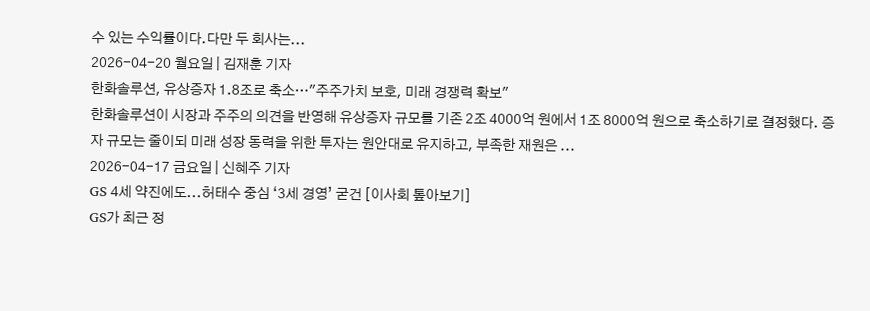수 있는 수익률이다.다만 두 회사는...
2026-04-20 월요일 | 김재훈 기자
한화솔루션, 유상증자 1.8조로 축소…"주주가치 보호, 미래 경쟁력 확보"
한화솔루션이 시장과 주주의 의견을 반영해 유상증자 규모를 기존 2조 4000억 원에서 1조 8000억 원으로 축소하기로 결정했다. 증자 규모는 줄이되 미래 성장 동력을 위한 투자는 원안대로 유지하고, 부족한 재원은 ...
2026-04-17 금요일 | 신혜주 기자
GS 4세 약진에도...허태수 중심 ‘3세 경영’ 굳건 [이사회 톺아보기]
GS가 최근 정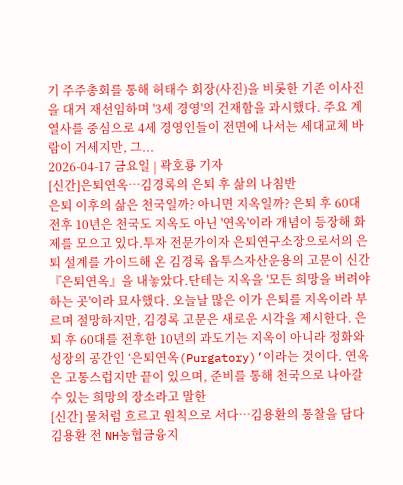기 주주총회를 통해 허태수 회장(사진)을 비롯한 기존 이사진을 대거 재선임하며 '3세 경영'의 건재함을 과시했다. 주요 계열사를 중심으로 4세 경영인들이 전면에 나서는 세대교체 바람이 거세지만, 그...
2026-04-17 금요일 | 곽호룡 기자
[신간]은퇴연옥…김경록의 은퇴 후 삶의 나침반
은퇴 이후의 삶은 천국일까? 아니면 지옥일까? 은퇴 후 60대 전후 10년은 천국도 지옥도 아닌 '연옥'이라 개념이 등장해 화제를 모으고 있다.투자 전문가이자 은퇴연구소장으로서의 은퇴 설계를 가이드해 온 김경록 옵투스자산운용의 고문이 신간 『은퇴연옥』을 내놓았다.단테는 지옥을 '모든 희망을 버려야 하는 곳'이라 묘사했다. 오늘날 많은 이가 은퇴를 지옥이라 부르며 절망하지만, 김경록 고문은 새로운 시각을 제시한다. 은퇴 후 60대를 전후한 10년의 과도기는 지옥이 아니라 정화와 성장의 공간인 ‘은퇴연옥(Purgatory)’이라는 것이다. 연옥은 고통스럽지만 끝이 있으며, 준비를 통해 천국으로 나아갈 수 있는 희망의 장소라고 말한
[신간] 물처럼 흐르고 원칙으로 서다…김용환의 통찰을 담다
김용환 전 NH농협금융지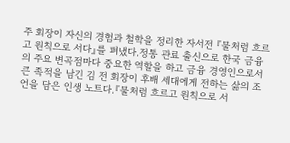주 회장이 자신의 경험과 철학을 정리한 자서전 『물처럼 흐르고 원칙으로 서다』를 펴냈다.정통 관료 출신으로 한국 금융의 주요 변곡점마다 중요한 역할을 하고 금융 경영인으로서 큰 족적을 남긴 김 전 회장이 후배 세대에게 전하는 삶의 조언을 담은 인생 노트다.『물처럼 흐르고 원칙으로 서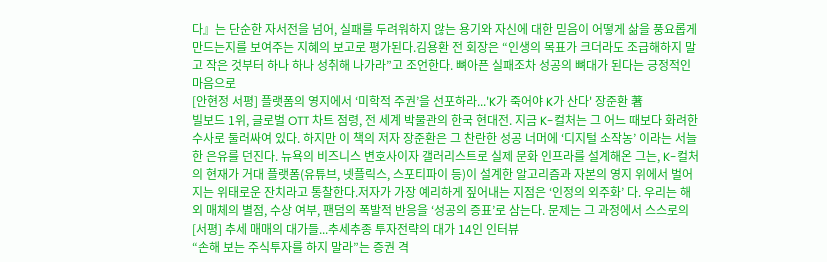다』는 단순한 자서전을 넘어, 실패를 두려워하지 않는 용기와 자신에 대한 믿음이 어떻게 삶을 풍요롭게 만드는지를 보여주는 지혜의 보고로 평가된다.김용환 전 회장은 “인생의 목표가 크더라도 조급해하지 말고 작은 것부터 하나 하나 성취해 나가라”고 조언한다. 뼈아픈 실패조차 성공의 뼈대가 된다는 긍정적인 마음으로
[안현정 서평] 플랫폼의 영지에서 ‘미학적 주권’을 선포하라...'K가 죽어야 K가 산다' 장준환 著
빌보드 1위, 글로벌 OTT 차트 점령, 전 세계 박물관의 한국 현대전. 지금 K-컬처는 그 어느 때보다 화려한 수사로 둘러싸여 있다. 하지만 이 책의 저자 장준환은 그 찬란한 성공 너머에 ‘디지털 소작농’ 이라는 서늘한 은유를 던진다. 뉴욕의 비즈니스 변호사이자 갤러리스트로 실제 문화 인프라를 설계해온 그는, K-컬처의 현재가 거대 플랫폼(유튜브, 넷플릭스, 스포티파이 등)이 설계한 알고리즘과 자본의 영지 위에서 벌어지는 위태로운 잔치라고 통찰한다.저자가 가장 예리하게 짚어내는 지점은 ‘인정의 외주화’ 다. 우리는 해외 매체의 별점, 수상 여부, 팬덤의 폭발적 반응을 ‘성공의 증표’로 삼는다. 문제는 그 과정에서 스스로의
[서평] 추세 매매의 대가들...추세추종 투자전략의 대가 14인 인터뷰
“손해 보는 주식투자를 하지 말라”는 증권 격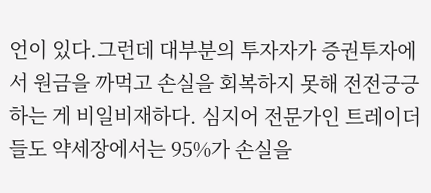언이 있다.그런데 대부분의 투자자가 증권투자에서 원금을 까먹고 손실을 회복하지 못해 전전긍긍하는 게 비일비재하다. 심지어 전문가인 트레이더들도 약세장에서는 95%가 손실을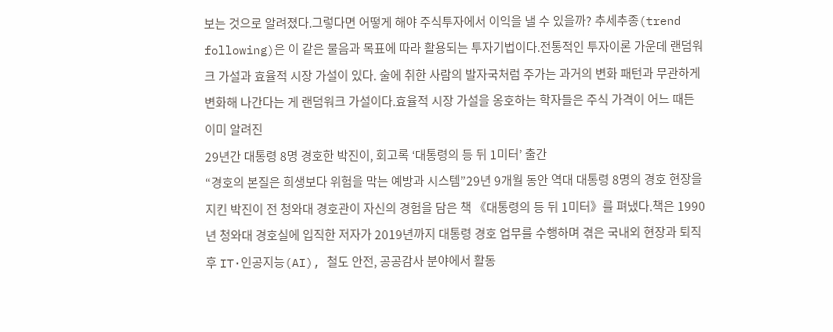보는 것으로 알려졌다.그렇다면 어떻게 해야 주식투자에서 이익을 낼 수 있을까? 추세추종(trend following)은 이 같은 물음과 목표에 따라 활용되는 투자기법이다.전통적인 투자이론 가운데 랜덤워크 가설과 효율적 시장 가설이 있다. 술에 취한 사람의 발자국처럼 주가는 과거의 변화 패턴과 무관하게 변화해 나간다는 게 랜덤워크 가설이다.효율적 시장 가설을 옹호하는 학자들은 주식 가격이 어느 때든 이미 알려진
29년간 대통령 8명 경호한 박진이, 회고록 ‘대통령의 등 뒤 1미터’ 출간
“경호의 본질은 희생보다 위험을 막는 예방과 시스템”29년 9개월 동안 역대 대통령 8명의 경호 현장을 지킨 박진이 전 청와대 경호관이 자신의 경험을 담은 책 《대통령의 등 뒤 1미터》를 펴냈다.책은 1990년 청와대 경호실에 입직한 저자가 2019년까지 대통령 경호 업무를 수행하며 겪은 국내외 현장과 퇴직 후 IT·인공지능(AI), 철도 안전, 공공감사 분야에서 활동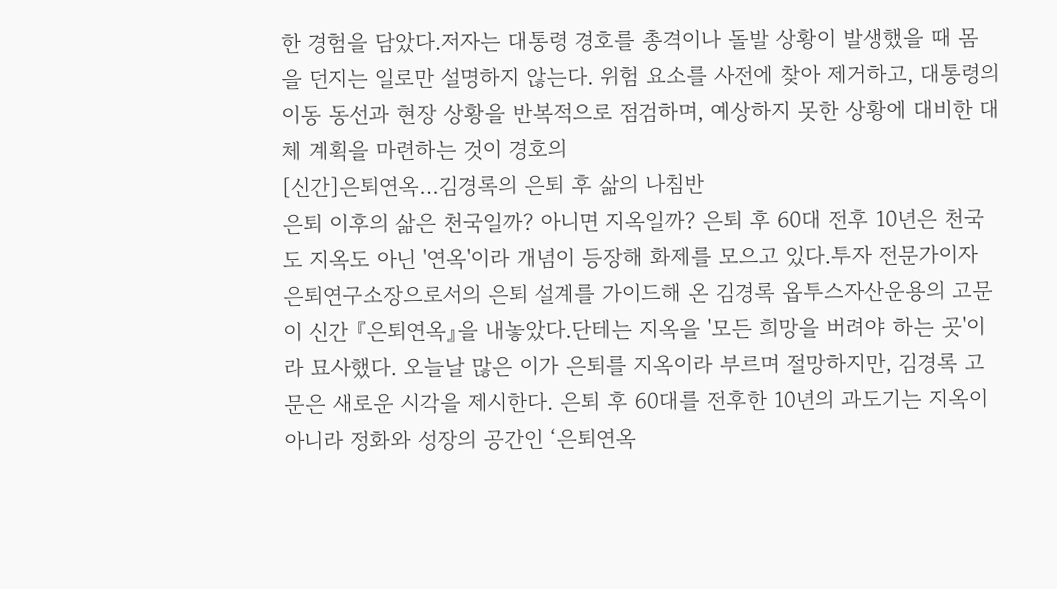한 경험을 담았다.저자는 대통령 경호를 총격이나 돌발 상황이 발생했을 때 몸을 던지는 일로만 설명하지 않는다. 위험 요소를 사전에 찾아 제거하고, 대통령의 이동 동선과 현장 상황을 반복적으로 점검하며, 예상하지 못한 상황에 대비한 대체 계획을 마련하는 것이 경호의
[신간]은퇴연옥…김경록의 은퇴 후 삶의 나침반
은퇴 이후의 삶은 천국일까? 아니면 지옥일까? 은퇴 후 60대 전후 10년은 천국도 지옥도 아닌 '연옥'이라 개념이 등장해 화제를 모으고 있다.투자 전문가이자 은퇴연구소장으로서의 은퇴 설계를 가이드해 온 김경록 옵투스자산운용의 고문이 신간 『은퇴연옥』을 내놓았다.단테는 지옥을 '모든 희망을 버려야 하는 곳'이라 묘사했다. 오늘날 많은 이가 은퇴를 지옥이라 부르며 절망하지만, 김경록 고문은 새로운 시각을 제시한다. 은퇴 후 60대를 전후한 10년의 과도기는 지옥이 아니라 정화와 성장의 공간인 ‘은퇴연옥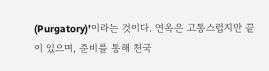(Purgatory)’이라는 것이다. 연옥은 고통스럽지만 끝이 있으며, 준비를 통해 천국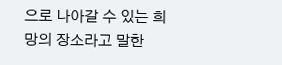으로 나아갈 수 있는 희망의 장소라고 말한